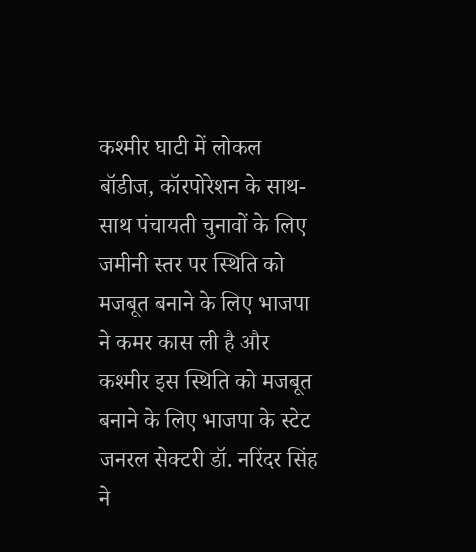कश्मीर घाटी में लोकल बॉडीज, कॉरपोरेशन के साथ-साथ पंचायती चुनावों के लिए जमीनी स्तर पर स्थिति को मजबूत बनाने के लिए भाजपा ने कमर कास ली है और कश्मीर इस स्थिति को मजबूत बनाने के लिए भाजपा के स्टेट जनरल सेक्टरी डॉ. नरिंदर सिंह ने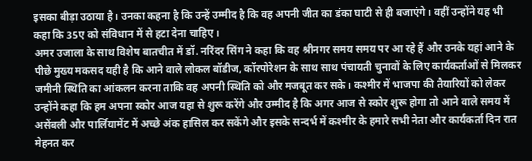इसका बीड़ा उठाया है। उनका कहना है कि उन्हें उम्मीद है कि वह अपनी जीत का डंका घाटी से ही बजाएंगे। वहीं उन्होंने यह भी कहा कि 35ए को संविधान में से हटा देना चाहिए।
अमर उजाला के साथ विशेष बातचीत में डॉ. नरिंदर सिंग ने कहा कि वह श्रीनगर समय समय पर आ रहे हैं और उनके यहां आने के पीछे मुख्य मकसद यही है कि आने वाले लोकल बॉडीज, कॉरपोरेशन के साथ साथ पंचायती चुनावों के लिए कार्यकर्ताओं से मिलकर जमीनी स्थिति का आंकलन करना ताकि वह अपनी स्थिति को और मजबूत कर सके। कश्मीर में भाजपा की तैयारियों को लेकर उन्होंने कहा कि हम अपना स्कोर आज यहा से शुरू करेंगे और उम्मीद है कि अगर आज से स्कोर शुरू होगा तो आने वाले समय में असेंबली और पार्लियामेंट में अच्छे अंक हासिल कर सकेंगे और इसके सन्दर्भ में कश्मीर के हमारे सभी नेता और कार्यकर्ता दिन रात मेहनत कर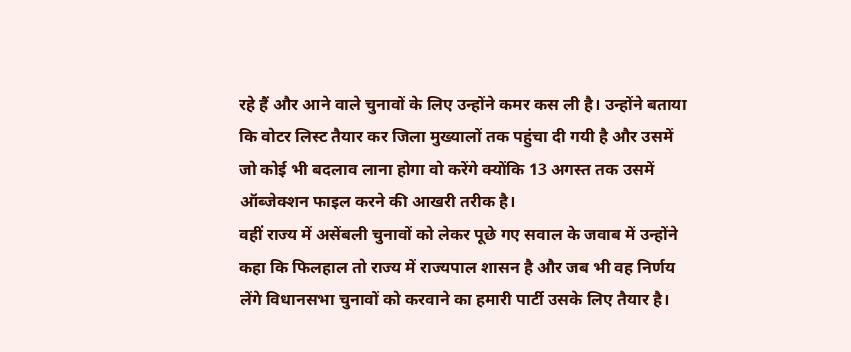रहे हैं और आने वाले चुनावों के लिए उन्होंने कमर कस ली है। उन्होंने बताया कि वोटर लिस्ट तैयार कर जिला मुख्यालों तक पहुंचा दी गयी है और उसमें जो कोई भी बदलाव लाना होगा वो करेंगे क्योंकि 13 अगस्त तक उसमें ऑब्जेक्शन फाइल करने की आखरी तरीक है।
वहीं राज्य में असेंबली चुनावों को लेकर पूछे गए सवाल के जवाब में उन्होंने कहा कि फिलहाल तो राज्य में राज्यपाल शासन है और जब भी वह निर्णय लेंगे विधानसभा चुनावों को करवाने का हमारी पार्टी उसके लिए तैयार है।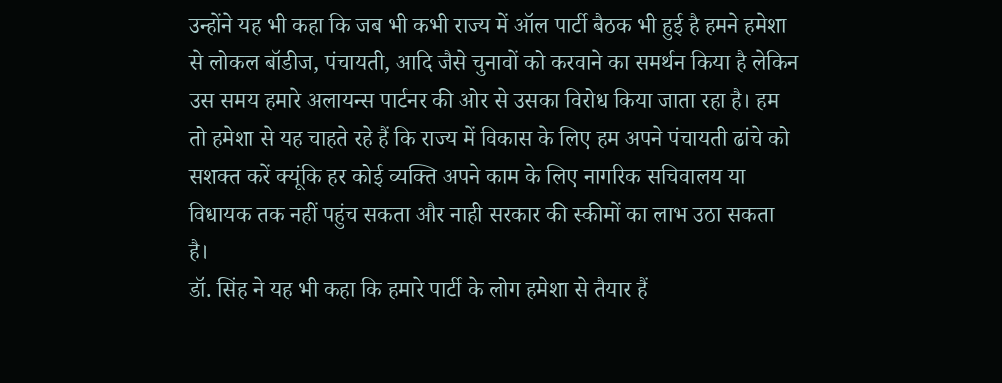उन्होंने यह भी कहा कि जब भी कभी राज्य में ऑल पार्टी बैठक भी हुई है हमने हमेशा से लोकल बॉडीज, पंचायती, आदि जैसे चुनावों को करवाने का समर्थन किया है लेकिन उस समय हमारे अलायन्स पार्टनर की ओर से उसका विरोध किया जाता रहा है। हम तो हमेशा से यह चाहते रहे हैं कि राज्य में विकास के लिए हम अपने पंचायती ढांचे को सशक्त करें क्यूंकि हर कोई व्यक्ति अपने काम के लिए नागरिक सचिवालय या विधायक तक नहीं पहुंच सकता और नाही सरकार की स्कीमों का लाभ उठा सकता है।
डॉ. सिंह ने यह भी कहा कि हमारे पार्टी के लोग हमेशा से तैयार हैं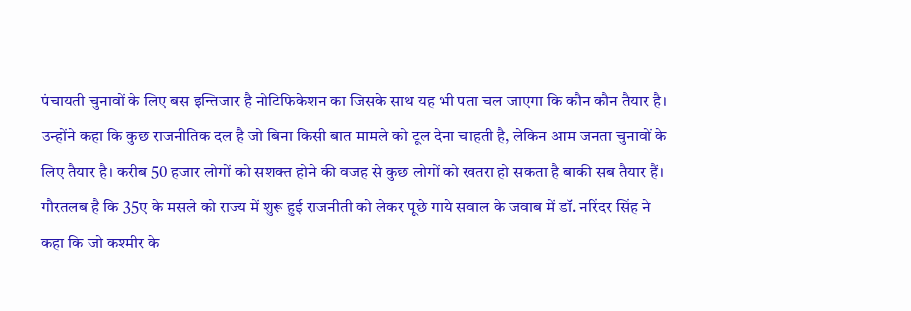पंचायती चुनावों के लिए बस इन्तिजार है नोटिफिकेशन का जिसके साथ यह भी पता चल जाएगा कि कौन कौन तैयार है। उन्होंने कहा कि कुछ राजनीतिक दल है जो बिना किसी बात मामले को टूल देना चाहती है, लेकिन आम जनता चुनावों के लिए तैयार है। करीब 50 हजार लोगों को सशक्त होने की वजह से कुछ लोगों को खतरा हो सकता है बाकी सब तैयार हैं।
गौरतलब है कि 35ए के मसले को राज्य में शुरू हुई राजनीती को लेकर पूछे गाये सवाल के जवाब में डॉ. नरिंदर सिंह ने कहा कि जो कश्मीर के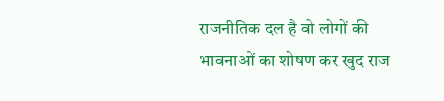राजनीतिक दल है वो लोगों की भावनाओं का शोषण कर खुद राज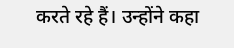करते रहे हैं। उन्होंने कहा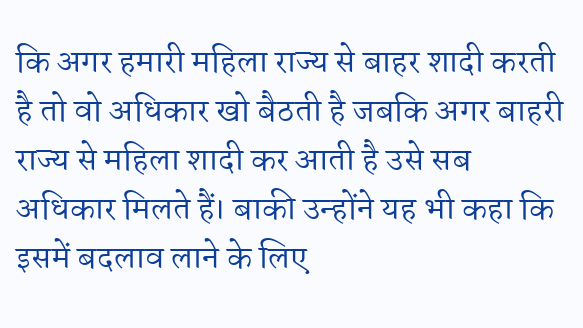कि अगर हमारी महिला राज्य से बाहर शादी करती है तो वो अधिकार खो बैठती है जबकि अगर बाहरी राज्य से महिला शादी कर आती है उसे सब अधिकार मिलते हैं। बाकी उन्होंने यह भी कहा कि इसमें बदलाव लाने के लिए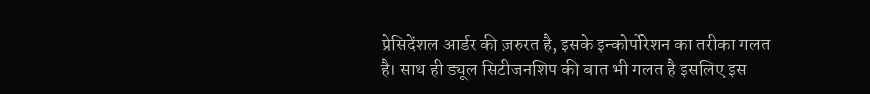प्रेसिदेंशल आर्डर की ज़रुरत है, इसके इन्कोर्पोरेशन का तरीका गलत है। साथ ही ड्यूल सिटीजनशिप की बात भी गलत है इसलिए इस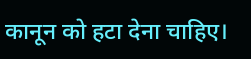कानून को हटा देना चाहिए।